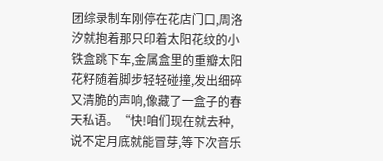团综录制车刚停在花店门口,周洛汐就抱着那只印着太阳花纹的小铁盒跳下车,金属盒里的重瓣太阳花籽随着脚步轻轻碰撞,发出细碎又清脆的声响,像藏了一盒子的春天私语。“快!咱们现在就去种,说不定月底就能冒芽,等下次音乐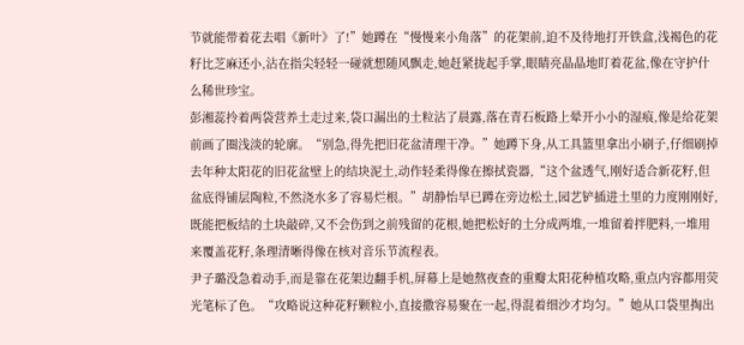节就能带着花去唱《新叶》了!”她蹲在“慢慢来小角落”的花架前,迫不及待地打开铁盒,浅褐色的花籽比芝麻还小,沾在指尖轻轻一碰就想随风飘走,她赶紧拢起手掌,眼睛亮晶晶地盯着花盆,像在守护什么稀世珍宝。
彭湘蕊拎着两袋营养土走过来,袋口漏出的土粒沾了晨露,落在青石板路上晕开小小的湿痕,像是给花架前画了圈浅淡的轮廓。“别急,得先把旧花盆清理干净。”她蹲下身,从工具篮里拿出小刷子,仔细刷掉去年种太阳花的旧花盆壁上的结块泥土,动作轻柔得像在擦拭瓷器,“这个盆透气,刚好适合新花籽,但盆底得铺层陶粒,不然浇水多了容易烂根。”胡静怡早已蹲在旁边松土,园艺铲插进土里的力度刚刚好,既能把板结的土块敲碎,又不会伤到之前残留的花根,她把松好的土分成两堆,一堆留着拌肥料,一堆用来覆盖花籽,条理清晰得像在核对音乐节流程表。
尹子璐没急着动手,而是靠在花架边翻手机,屏幕上是她熬夜查的重瓣太阳花种植攻略,重点内容都用荧光笔标了色。“攻略说这种花籽颗粒小,直接撒容易聚在一起,得混着细沙才均匀。”她从口袋里掏出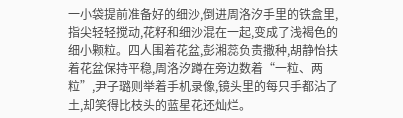一小袋提前准备好的细沙,倒进周洛汐手里的铁盒里,指尖轻轻搅动,花籽和细沙混在一起,变成了浅褐色的细小颗粒。四人围着花盆,彭湘蕊负责撒种,胡静怡扶着花盆保持平稳,周洛汐蹲在旁边数着“一粒、两粒”,尹子璐则举着手机录像,镜头里的每只手都沾了土,却笑得比枝头的蓝星花还灿烂。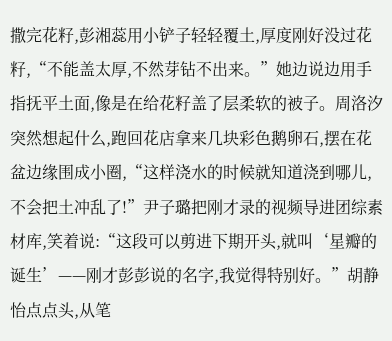撒完花籽,彭湘蕊用小铲子轻轻覆土,厚度刚好没过花籽,“不能盖太厚,不然芽钻不出来。”她边说边用手指抚平土面,像是在给花籽盖了层柔软的被子。周洛汐突然想起什么,跑回花店拿来几块彩色鹅卵石,摆在花盆边缘围成小圈,“这样浇水的时候就知道浇到哪儿,不会把土冲乱了!”尹子璐把刚才录的视频导进团综素材库,笑着说:“这段可以剪进下期开头,就叫‘星瓣的诞生’——刚才彭彭说的名字,我觉得特别好。”胡静怡点点头,从笔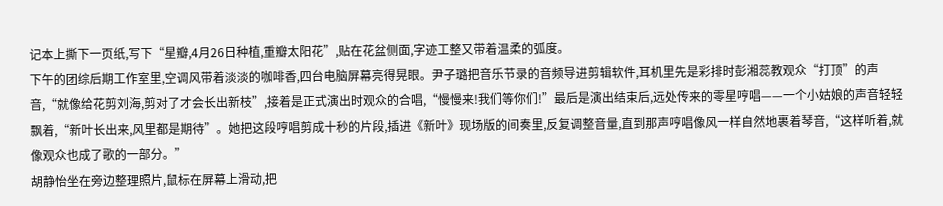记本上撕下一页纸,写下“星瓣,4月26日种植,重瓣太阳花”,贴在花盆侧面,字迹工整又带着温柔的弧度。
下午的团综后期工作室里,空调风带着淡淡的咖啡香,四台电脑屏幕亮得晃眼。尹子璐把音乐节录的音频导进剪辑软件,耳机里先是彩排时彭湘蕊教观众“打顶”的声音,“就像给花剪刘海,剪对了才会长出新枝”,接着是正式演出时观众的合唱,“慢慢来!我们等你们!”最后是演出结束后,远处传来的零星哼唱——一个小姑娘的声音轻轻飘着,“新叶长出来,风里都是期待”。她把这段哼唱剪成十秒的片段,插进《新叶》现场版的间奏里,反复调整音量,直到那声哼唱像风一样自然地裹着琴音,“这样听着,就像观众也成了歌的一部分。”
胡静怡坐在旁边整理照片,鼠标在屏幕上滑动,把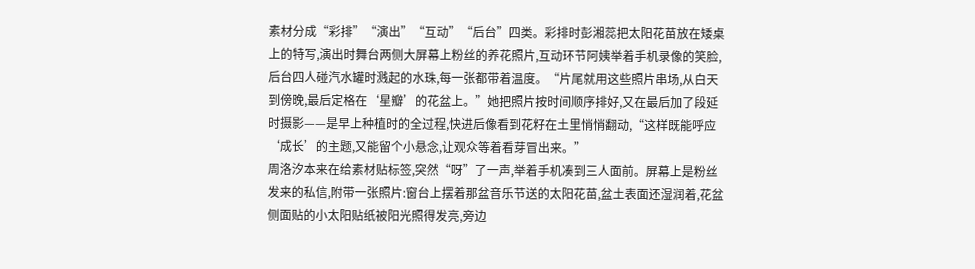素材分成“彩排”“演出”“互动”“后台”四类。彩排时彭湘蕊把太阳花苗放在矮桌上的特写,演出时舞台两侧大屏幕上粉丝的养花照片,互动环节阿姨举着手机录像的笑脸,后台四人碰汽水罐时溅起的水珠,每一张都带着温度。“片尾就用这些照片串场,从白天到傍晚,最后定格在‘星瓣’的花盆上。”她把照片按时间顺序排好,又在最后加了段延时摄影——是早上种植时的全过程,快进后像看到花籽在土里悄悄翻动,“这样既能呼应‘成长’的主题,又能留个小悬念,让观众等着看芽冒出来。”
周洛汐本来在给素材贴标签,突然“呀”了一声,举着手机凑到三人面前。屏幕上是粉丝发来的私信,附带一张照片:窗台上摆着那盆音乐节送的太阳花苗,盆土表面还湿润着,花盆侧面贴的小太阳贴纸被阳光照得发亮,旁边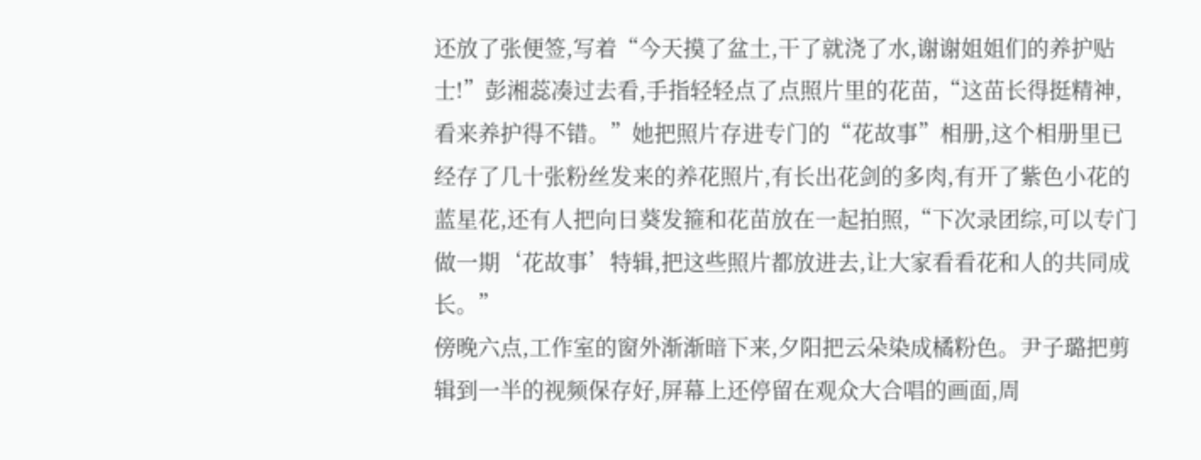还放了张便签,写着“今天摸了盆土,干了就浇了水,谢谢姐姐们的养护贴士!”彭湘蕊凑过去看,手指轻轻点了点照片里的花苗,“这苗长得挺精神,看来养护得不错。”她把照片存进专门的“花故事”相册,这个相册里已经存了几十张粉丝发来的养花照片,有长出花剑的多肉,有开了紫色小花的蓝星花,还有人把向日葵发箍和花苗放在一起拍照,“下次录团综,可以专门做一期‘花故事’特辑,把这些照片都放进去,让大家看看花和人的共同成长。”
傍晚六点,工作室的窗外渐渐暗下来,夕阳把云朵染成橘粉色。尹子璐把剪辑到一半的视频保存好,屏幕上还停留在观众大合唱的画面,周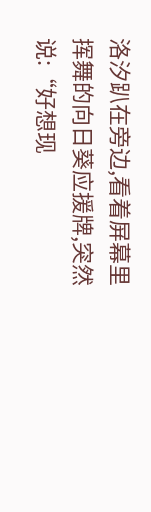洛汐趴在旁边,看着屏幕里挥舞的向日葵应援牌,突然说:“好想现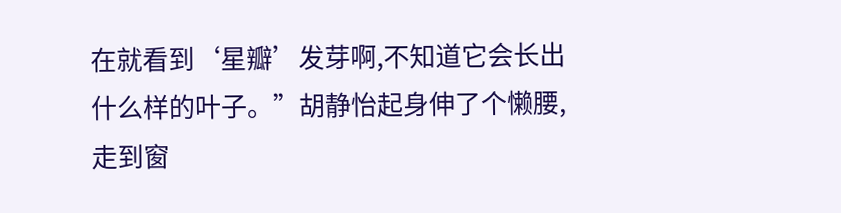在就看到‘星瓣’发芽啊,不知道它会长出什么样的叶子。”胡静怡起身伸了个懒腰,走到窗